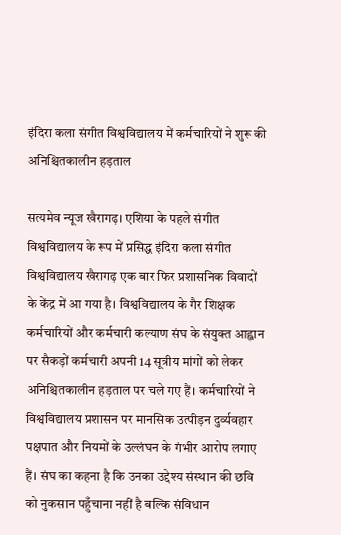इंदिरा कला संगीत विश्वविद्यालय में कर्मचारियों ने शुरू की अनिश्चितकालीन हड़ताल

सत्यमेव न्यूज खैरागढ़। एशिया के पहले संगीत विश्वविद्यालय के रूप में प्रसिद्ध इंदिरा कला संगीत विश्वविद्यालय खैरागढ़ एक बार फिर प्रशासनिक विवादों के केंद्र में आ गया है। विश्वविद्यालय के गैर शिक्षक कर्मचारियों और कर्मचारी कल्याण संघ के संयुक्त आह्वान पर सैकड़ों कर्मचारी अपनी 14 सूत्रीय मांगों को लेकर अनिश्चितकालीन हड़ताल पर चले गए हैं। कर्मचारियों ने विश्वविद्यालय प्रशासन पर मानसिक उत्पीड़न दुर्व्यवहार पक्षपात और नियमों के उल्लंघन के गंभीर आरोप लगाए हैं। संघ का कहना है कि उनका उद्देश्य संस्थान की छवि को नुकसान पहुँचाना नहीं है बल्कि संविधान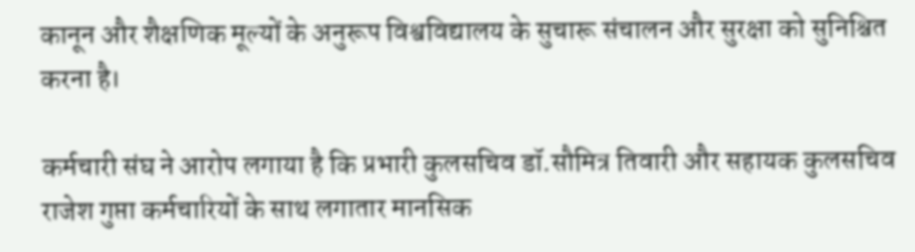कानून और शैक्षणिक मूल्यों के अनुरूप विश्वविद्यालय के सुचारू संचालन और सुरक्षा को सुनिश्चित करना है।

कर्मचारी संघ ने आरोप लगाया है कि प्रभारी कुलसचिव डॉ.सौमित्र तिवारी और सहायक कुलसचिव राजेश गुप्ता कर्मचारियों के साथ लगातार मानसिक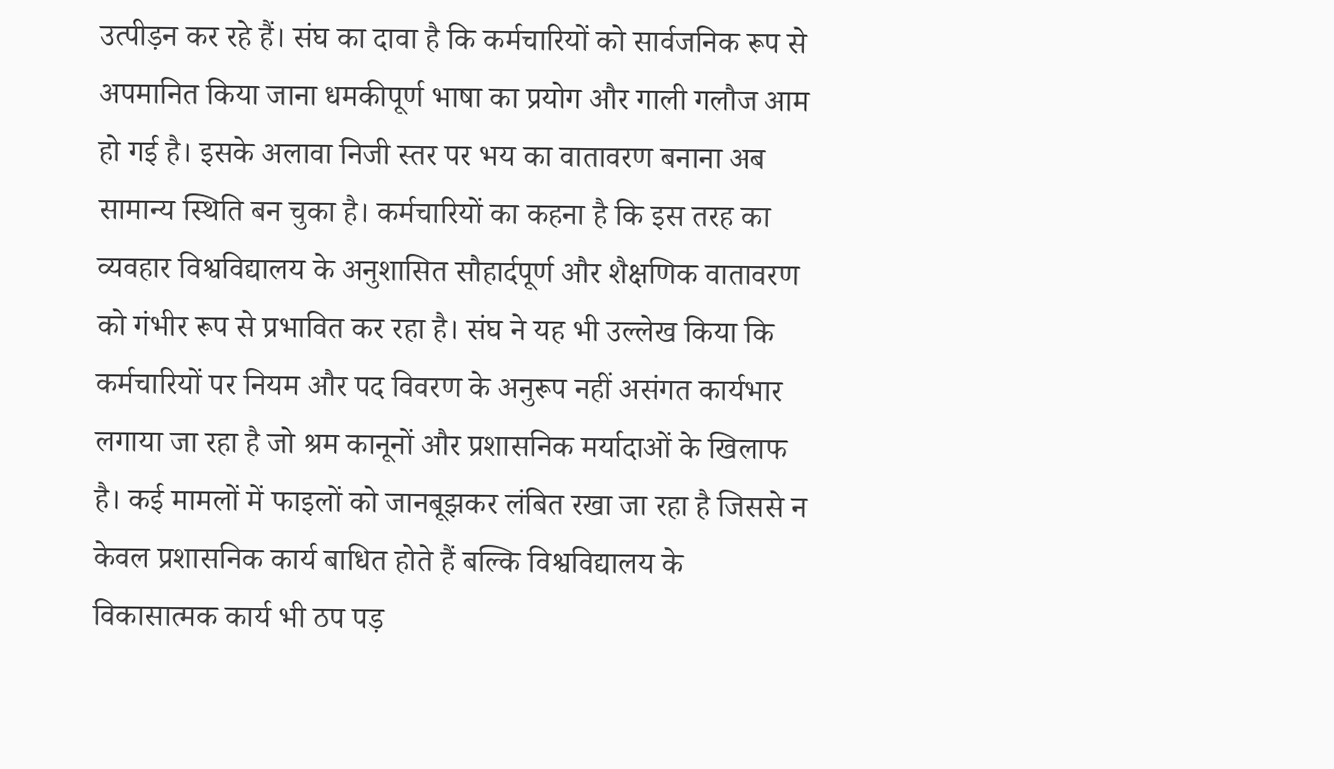उत्पीड़न कर रहे हैं। संघ का दावा है कि कर्मचारियों को सार्वजनिक रूप से अपमानित किया जाना धमकीपूर्ण भाषा का प्रयोग और गाली गलौज आम हो गई है। इसके अलावा निजी स्तर पर भय का वातावरण बनाना अब सामान्य स्थिति बन चुका है। कर्मचारियों का कहना है कि इस तरह का व्यवहार विश्वविद्यालय के अनुशासित सौहार्दपूर्ण और शैक्षणिक वातावरण को गंभीर रूप से प्रभावित कर रहा है। संघ ने यह भी उल्लेख किया कि कर्मचारियों पर नियम और पद विवरण के अनुरूप नहीं असंगत कार्यभार लगाया जा रहा है जो श्रम कानूनों और प्रशासनिक मर्यादाओं के खिलाफ है। कई मामलों में फाइलों को जानबूझकर लंबित रखा जा रहा है जिससे न केवल प्रशासनिक कार्य बाधित होते हैं बल्कि विश्वविद्यालय के विकासात्मक कार्य भी ठप पड़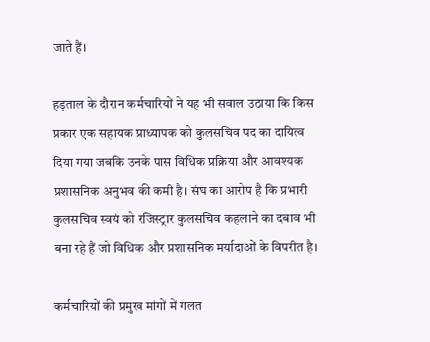जाते हैं।

हड़ताल के दौरान कर्मचारियों ने यह भी सवाल उठाया कि किस प्रकार एक सहायक प्राध्यापक को कुलसचिव पद का दायित्व दिया गया जबकि उनके पास विधिक प्रक्रिया और आवश्यक प्रशासनिक अनुभव की कमी है। संघ का आरोप है कि प्रभारी कुलसचिव स्वयं को रजिस्ट्रार कुलसचिव कहलाने का दबाव भी बना रहे हैं जो विधिक और प्रशासनिक मर्यादाओं के विपरीत है।

कर्मचारियों की प्रमुख मांगों में गलत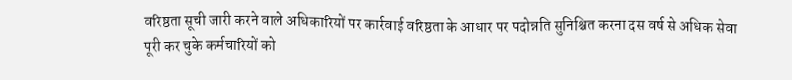वरिष्ठता सूची जारी करने वाले अधिकारियों पर कार्रवाई वरिष्ठता के आधार पर पदोन्नति सुनिश्चित करना दस वर्ष से अधिक सेवा पूरी कर चुके कर्मचारियों को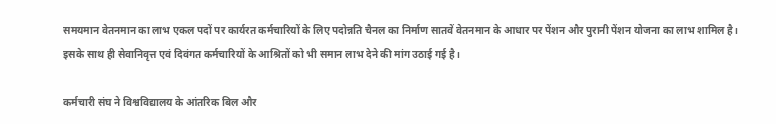समयमान वेतनमान का लाभ एकल पदों पर कार्यरत कर्मचारियों के लिए पदोन्नति चैनल का निर्माण सातवें वेतनमान के आधार पर पेंशन और पुरानी पेंशन योजना का लाभ शामिल है। इसके साथ ही सेवानिवृत्त एवं दिवंगत कर्मचारियों के आश्रितों को भी समान लाभ देने की मांग उठाई गई है।

कर्मचारी संघ ने विश्वविद्यालय के आंतरिक बिल और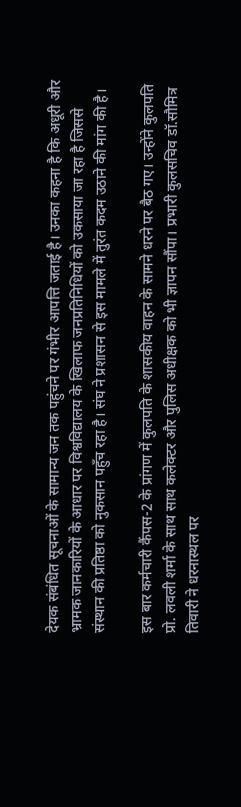देयक संबंधित सूचनाओं के सामान्य जन तक पहुंचने पर गंभीर आपत्ति जताई है। उनका कहना है कि अधूरी और भ्रामक जानकारियों के आधार पर विश्वविद्यालय के खिलाफ जनप्रतिनिधियों को उकसाया जा रहा है जिससे संस्थान की प्रतिष्ठा को नुकसान पहुँच रहा है। संघ ने प्रशासन से इस मामले में तुरंत कदम उठाने की मांग की है।

इस बार कर्मचारी कैंपस-2 के प्रांगण में कुलपति के शासकीय वाहन के सामने धरने पर बैठ गए। उन्होंने कुलपति प्रो. लवली शर्मा के साथ साथ कलेक्टर और पुलिस अधीक्षक को भी ज्ञापन सौंपा। प्रभारी कुलसचिव डॉ.सौमित्र तिवारी ने धरनास्थल पर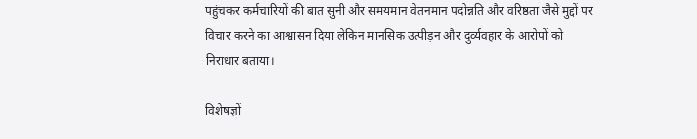पहुंचकर कर्मचारियों की बात सुनी और समयमान वेतनमान पदोन्नति और वरिष्ठता जैसे मुद्दों पर विचार करने का आश्वासन दिया लेकिन मानसिक उत्पीड़न और दुर्व्यवहार के आरोपों को निराधार बताया।

विशेषज्ञों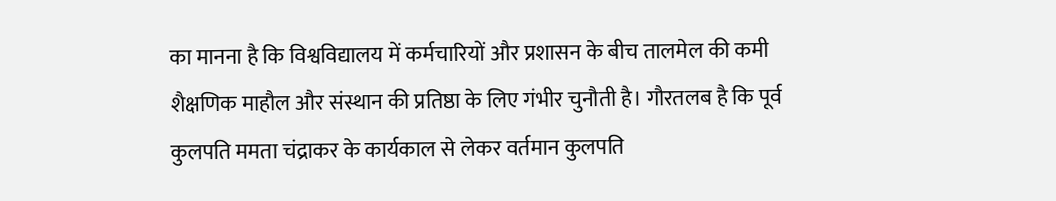का मानना है कि विश्वविद्यालय में कर्मचारियों और प्रशासन के बीच तालमेल की कमी शैक्षणिक माहौल और संस्थान की प्रतिष्ठा के लिए गंभीर चुनौती है। गौरतलब है कि पूर्व कुलपति ममता चंद्राकर के कार्यकाल से लेकर वर्तमान कुलपति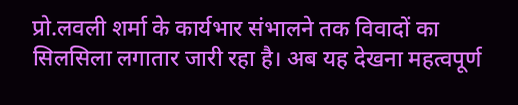प्रो.लवली शर्मा के कार्यभार संभालने तक विवादों का सिलसिला लगातार जारी रहा है। अब यह देखना महत्वपूर्ण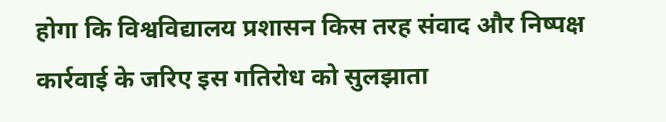होगा कि विश्वविद्यालय प्रशासन किस तरह संवाद और निष्पक्ष कार्रवाई के जरिए इस गतिरोध को सुलझाता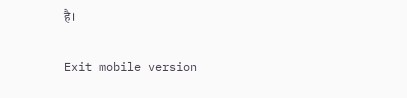है।

Exit mobile version